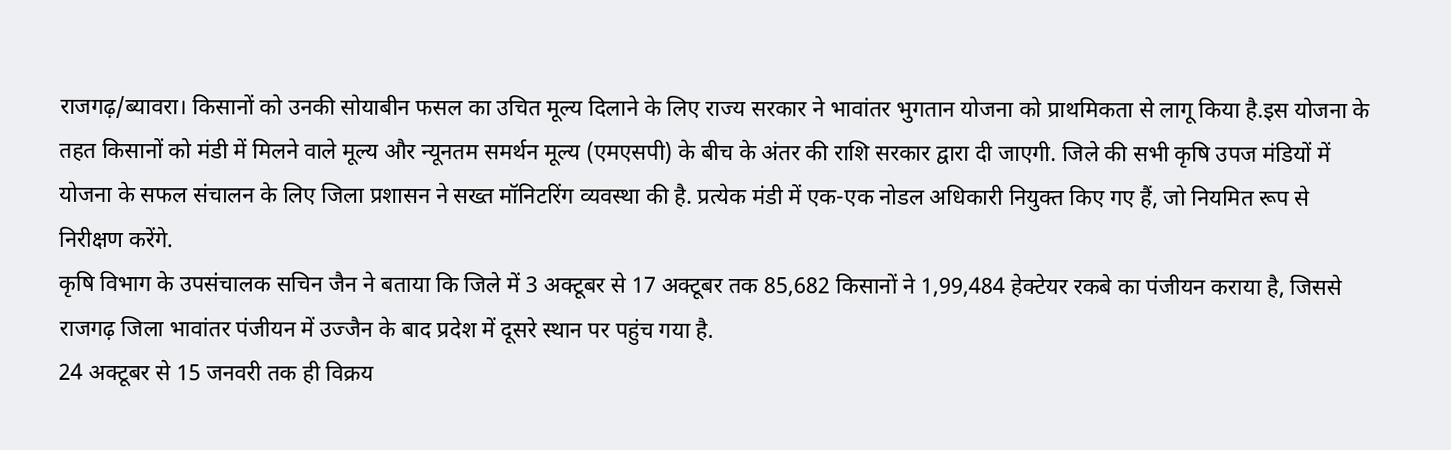राजगढ़/ब्यावरा। किसानों को उनकी सोयाबीन फसल का उचित मूल्य दिलाने के लिए राज्य सरकार ने भावांतर भुगतान योजना को प्राथमिकता से लागू किया है.इस योजना के तहत किसानों को मंडी में मिलने वाले मूल्य और न्यूनतम समर्थन मूल्य (एमएसपी) के बीच के अंतर की राशि सरकार द्वारा दी जाएगी. जिले की सभी कृषि उपज मंडियों में योजना के सफल संचालन के लिए जिला प्रशासन ने सख्त मॉनिटरिंग व्यवस्था की है. प्रत्येक मंडी में एक-एक नोडल अधिकारी नियुक्त किए गए हैं, जो नियमित रूप से निरीक्षण करेंगे.
कृषि विभाग के उपसंचालक सचिन जैन ने बताया कि जिले में 3 अक्टूबर से 17 अक्टूबर तक 85,682 किसानों ने 1,99,484 हेक्टेयर रकबे का पंजीयन कराया है, जिससे राजगढ़ जिला भावांतर पंजीयन में उज्जैन के बाद प्रदेश में दूसरे स्थान पर पहुंच गया है.
24 अक्टूबर से 15 जनवरी तक ही विक्रय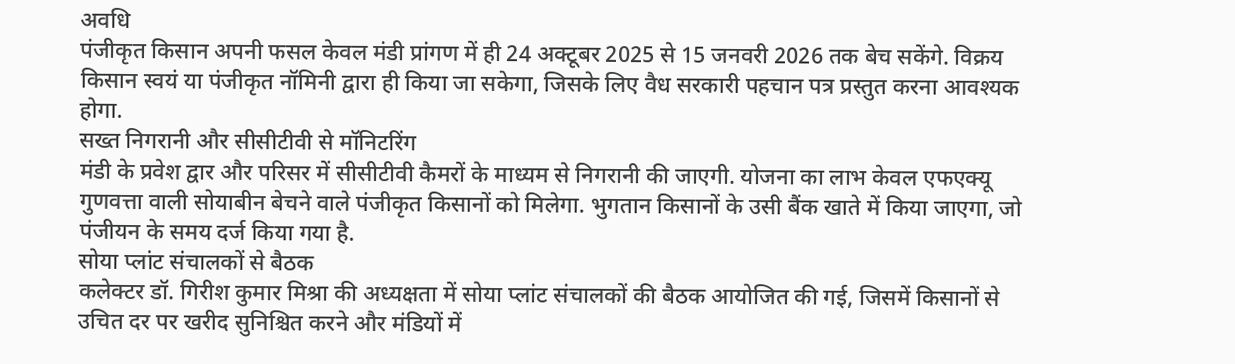अवधि
पंजीकृत किसान अपनी फसल केवल मंडी प्रांगण में ही 24 अक्टूबर 2025 से 15 जनवरी 2026 तक बेच सकेंगे. विक्रय किसान स्वयं या पंजीकृत नॉमिनी द्वारा ही किया जा सकेगा, जिसके लिए वैध सरकारी पहचान पत्र प्रस्तुत करना आवश्यक होगा.
सख्त निगरानी और सीसीटीवी से मॉनिटरिंग
मंडी के प्रवेश द्वार और परिसर में सीसीटीवी कैमरों के माध्यम से निगरानी की जाएगी. योजना का लाभ केवल एफएक्यू गुणवत्ता वाली सोयाबीन बेचने वाले पंजीकृत किसानों को मिलेगा. भुगतान किसानों के उसी बैंक खाते में किया जाएगा, जो पंजीयन के समय दर्ज किया गया है.
सोया प्लांट संचालकों से बैठक
कलेक्टर डॉ. गिरीश कुमार मिश्रा की अध्यक्षता में सोया प्लांट संचालकों की बैठक आयोजित की गई, जिसमें किसानों से उचित दर पर खरीद सुनिश्चित करने और मंडियों में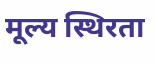मूल्य स्थिरता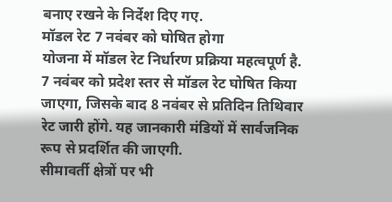बनाए रखने के निर्देश दिए गए.
मॉडल रेट 7 नवंबर को घोषित होगा
योजना में मॉडल रेट निर्धारण प्रक्रिया महत्वपूर्ण है. 7 नवंबर को प्रदेश स्तर से मॉडल रेट घोषित किया जाएगा, जिसके बाद 8 नवंबर से प्रतिदिन तिथिवार रेट जारी होंगे. यह जानकारी मंडियों में सार्वजनिक रूप से प्रदर्शित की जाएगी.
सीमावर्ती क्षेत्रों पर भी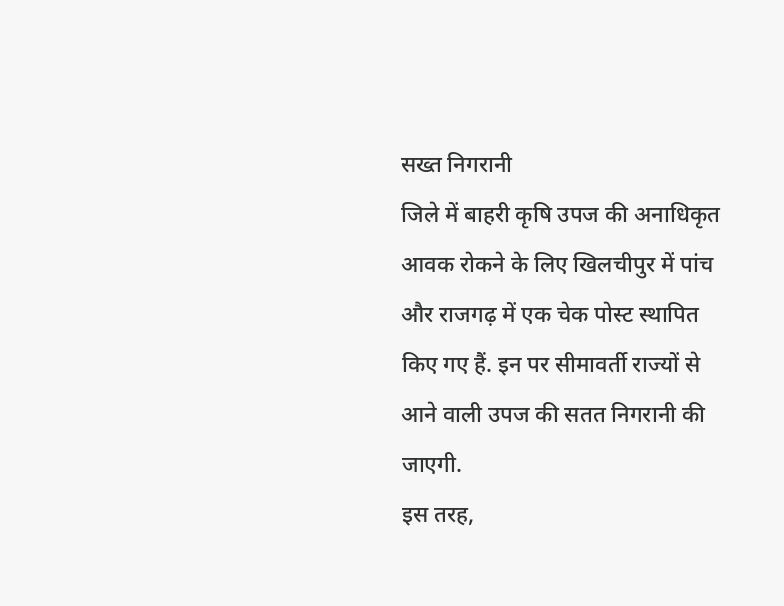सख्त निगरानी
जिले में बाहरी कृषि उपज की अनाधिकृत आवक रोकने के लिए खिलचीपुर में पांच और राजगढ़ में एक चेक पोस्ट स्थापित किए गए हैं. इन पर सीमावर्ती राज्यों से आने वाली उपज की सतत निगरानी की जाएगी.
इस तरह,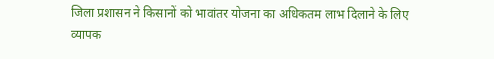जिला प्रशासन ने किसानों को भावांतर योजना का अधिकतम लाभ दिलाने के लिए व्यापक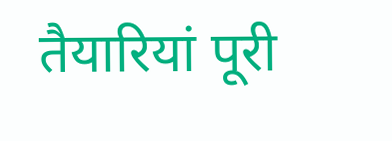तैयारियां पूरी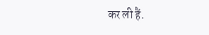कर ली हैं.